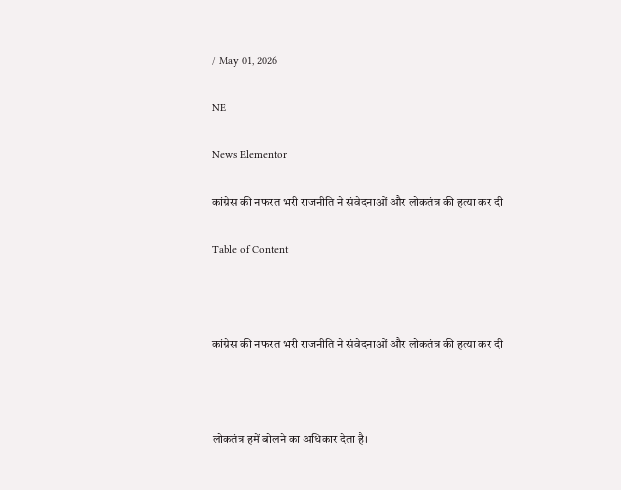/ May 01, 2026

NE

News Elementor

कांग्रेस की नफरत भरी राजनीति ने संवेदनाओं और लोकतंत्र की हत्या कर दी

Table of Content



कांग्रेस की नफरत भरी राजनीति ने संवेदनाओं और लोकतंत्र की हत्या कर दी



लोकतंत्र हमें बोलने का अधिकार देता है।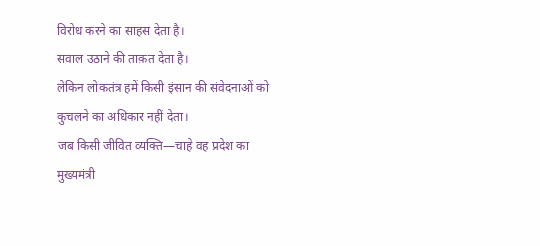विरोध करने का साहस देता है।
सवाल उठाने की ताक़त देता है।
लेकिन लोकतंत्र हमें किसी इंसान की संवेदनाओं को कुचलने का अधिकार नहीं देता।
जब किसी जीवित व्यक्ति—चाहे वह प्रदेश का मुख्यमंत्री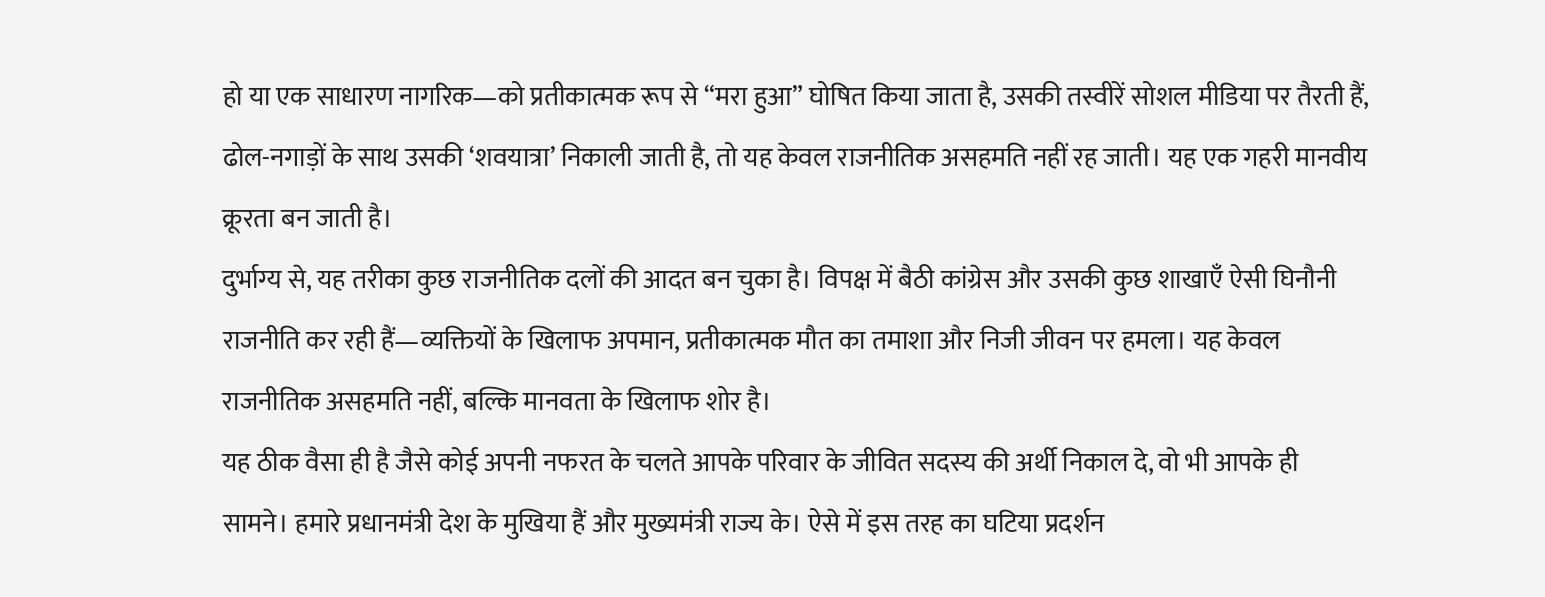हो या एक साधारण नागरिक—को प्रतीकात्मक रूप से “मरा हुआ” घोषित किया जाता है, उसकी तस्वीरें सोशल मीडिया पर तैरती हैं, ढोल-नगाड़ों के साथ उसकी ‘शवयात्रा’ निकाली जाती है, तो यह केवल राजनीतिक असहमति नहीं रह जाती। यह एक गहरी मानवीय क्रूरता बन जाती है।
दुर्भाग्य से, यह तरीका कुछ राजनीतिक दलों की आदत बन चुका है। विपक्ष में बैठी कांग्रेस और उसकी कुछ शाखाएँ ऐसी घिनौनी राजनीति कर रही हैं—व्यक्तियों के खिलाफ अपमान, प्रतीकात्मक मौत का तमाशा और निजी जीवन पर हमला। यह केवल राजनीतिक असहमति नहीं, बल्कि मानवता के खिलाफ शोर है।
यह ठीक वैसा ही है जैसे कोई अपनी नफरत के चलते आपके परिवार के जीवित सदस्य की अर्थी निकाल दे, वो भी आपके ही सामने। हमारे प्रधानमंत्री देश के मुखिया हैं और मुख्यमंत्री राज्य के। ऐसे में इस तरह का घटिया प्रदर्शन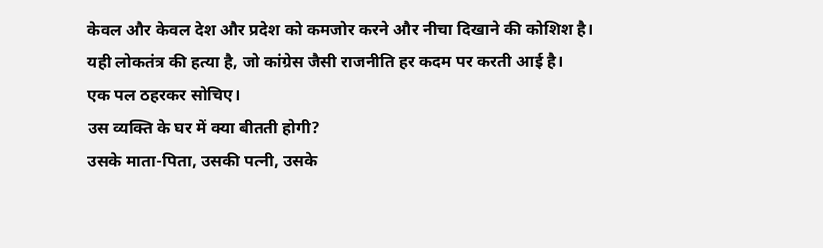केवल और केवल देश और प्रदेश को कमजोर करने और नीचा दिखाने की कोशिश है। यही लोकतंत्र की हत्या है, जो कांग्रेस जैसी राजनीति हर कदम पर करती आई है।
एक पल ठहरकर सोचिए।
उस व्यक्ति के घर में क्या बीतती होगी?
उसके माता-पिता, उसकी पत्नी, उसके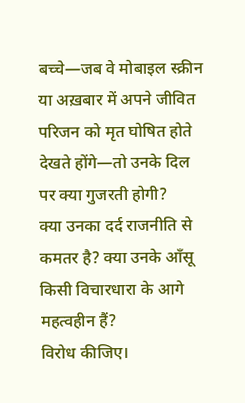बच्चे—जब वे मोबाइल स्क्रीन या अख़बार में अपने जीवित परिजन को मृत घोषित होते देखते होंगे—तो उनके दिल पर क्या गुजरती होगी?
क्या उनका दर्द राजनीति से कमतर है? क्या उनके आँसू किसी विचारधारा के आगे महत्वहीन हैं?
विरोध कीजिए।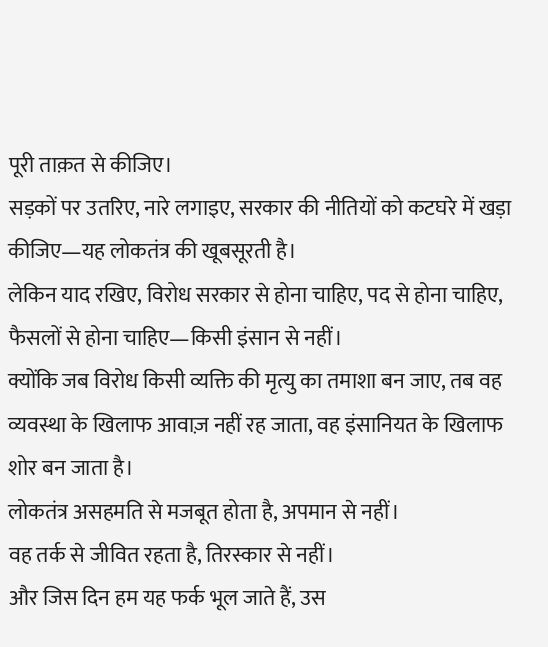पूरी ताक़त से कीजिए।
सड़कों पर उतरिए, नारे लगाइए, सरकार की नीतियों को कटघरे में खड़ा कीजिए—यह लोकतंत्र की खूबसूरती है।
लेकिन याद रखिए, विरोध सरकार से होना चाहिए, पद से होना चाहिए, फैसलों से होना चाहिए—किसी इंसान से नहीं।
क्योंकि जब विरोध किसी व्यक्ति की मृत्यु का तमाशा बन जाए, तब वह व्यवस्था के खिलाफ आवाज़ नहीं रह जाता, वह इंसानियत के खिलाफ शोर बन जाता है।
लोकतंत्र असहमति से मजबूत होता है, अपमान से नहीं।
वह तर्क से जीवित रहता है, तिरस्कार से नहीं।
और जिस दिन हम यह फर्क भूल जाते हैं, उस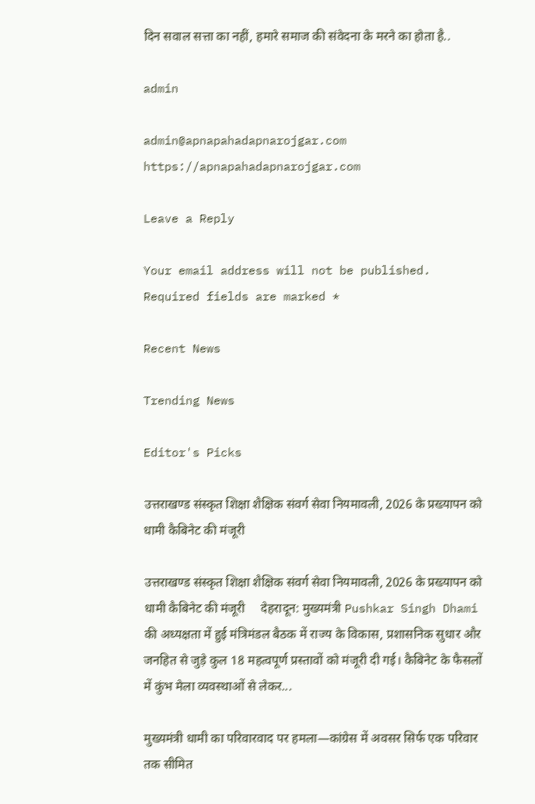दिन सवाल सत्ता का नहीं, हमारे समाज की संवेदना के मरने का होता है..

admin

admin@apnapahadapnarojgar.com https://apnapahadapnarojgar.com

Leave a Reply

Your email address will not be published. Required fields are marked *

Recent News

Trending News

Editor's Picks

उत्तराखण्ड संस्कृत शिक्षा शैक्षिक संवर्ग सेवा नियमावली, 2026 के प्रख्यापन को धामी कैबिनेट की मंजूरी

उत्तराखण्ड संस्कृत शिक्षा शैक्षिक संवर्ग सेवा नियमावली, 2026 के प्रख्यापन को धामी कैबिनेट की मंजूरी     देहरादून: मुख्यमंत्री Pushkar Singh Dhami की अध्यक्षता में हुई मंत्रिमंडल बैठक में राज्य के विकास, प्रशासनिक सुधार और जनहित से जुड़े कुल 18 महत्वपूर्ण प्रस्तावों को मंजूरी दी गई। कैबिनेट के फैसलों में कुंभ मेला व्यवस्थाओं से लेकर...

मुख्यमंत्री धामी का परिवारवाद पर हमला—कांग्रेस में अवसर सिर्फ एक परिवार तक सीमित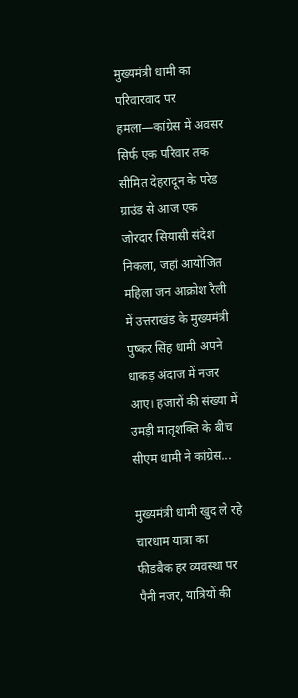मुख्यमंत्री धामी का परिवारवाद पर हमला—कांग्रेस में अवसर सिर्फ एक परिवार तक सीमित देहरादून के परेड ग्राउंड से आज एक जोरदार सियासी संदेश निकला, जहां आयोजित महिला जन आक्रोश रैली में उत्तराखंड के मुख्यमंत्री पुष्कर सिंह धामी अपने धाकड़ अंदाज में नजर आए। हजारों की संख्या में उमड़ी मातृशक्ति के बीच सीएम धामी ने कांग्रेस...

मुख्यमंत्री धामी खुद ले रहे चारधाम यात्रा का फीडबैक हर व्यवस्था पर पैनी नजर, यात्रियों की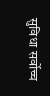सुविधा सर्वोच्च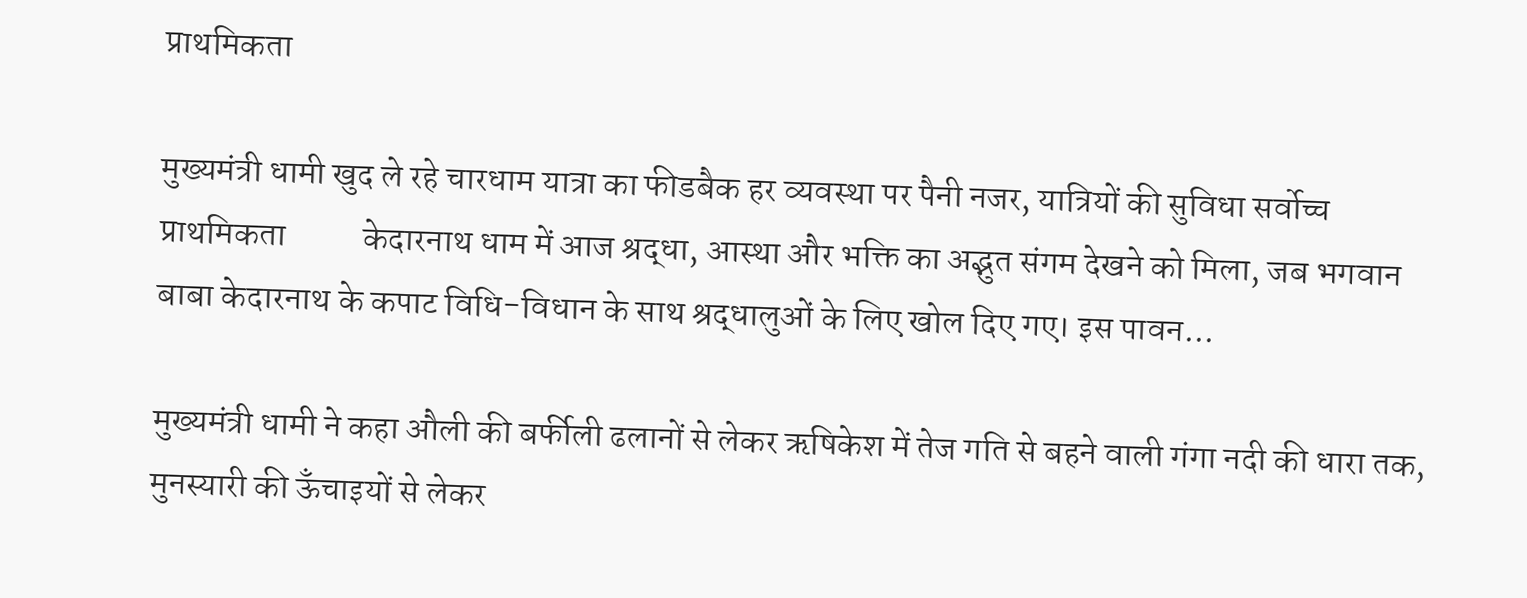प्राथमिकता

मुख्यमंत्री धामी खुद ले रहे चारधाम यात्रा का फीडबैक हर व्यवस्था पर पैनी नजर, यात्रियों की सुविधा सर्वोच्च प्राथमिकता           केदारनाथ धाम में आज श्रद्धा, आस्था और भक्ति का अद्भुत संगम देखने को मिला, जब भगवान बाबा केदारनाथ के कपाट विधि-विधान के साथ श्रद्धालुओं के लिए खोल दिए गए। इस पावन...

मुख्यमंत्री धामी ने कहा औली की बर्फीली ढलानों से लेकर ऋषिकेश में तेज गति से बहने वाली गंगा नदी की धारा तक, मुनस्यारी की ऊँचाइयों से लेकर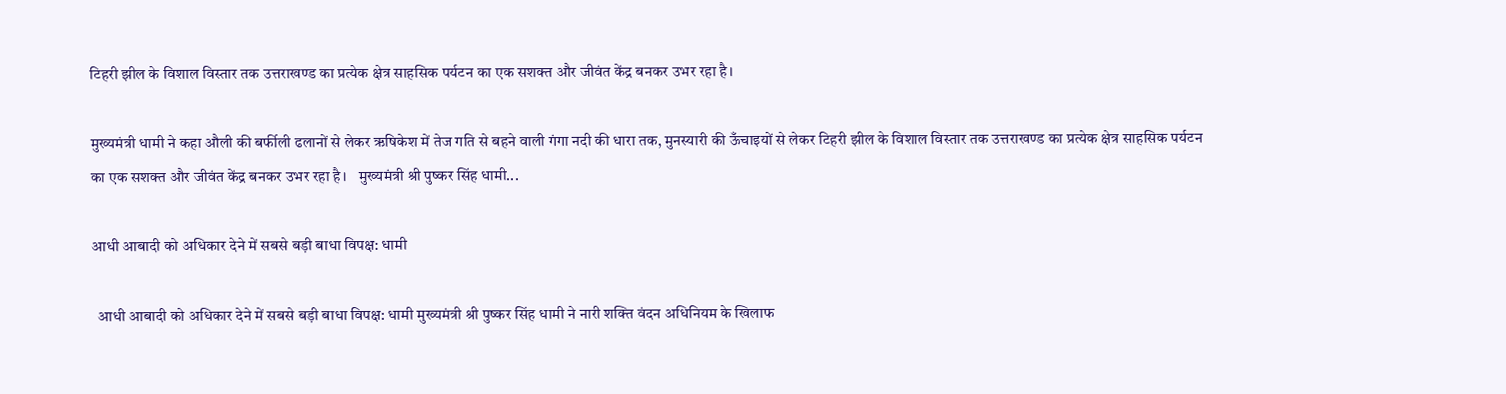टिहरी झील के विशाल विस्तार तक उत्तराखण्ड का प्रत्येक क्षेत्र साहसिक पर्यटन का एक सशक्त और जीवंत केंद्र बनकर उभर रहा है।

मुख्यमंत्री धामी ने कहा औली की बर्फीली ढलानों से लेकर ऋषिकेश में तेज गति से बहने वाली गंगा नदी की धारा तक, मुनस्यारी की ऊँचाइयों से लेकर टिहरी झील के विशाल विस्तार तक उत्तराखण्ड का प्रत्येक क्षेत्र साहसिक पर्यटन का एक सशक्त और जीवंत केंद्र बनकर उभर रहा है।   मुख्यमंत्री श्री पुष्कर सिंह धामी...

आधी आबादी को अधिकार देने में सबसे बड़ी बाधा विपक्ष: धामी

  आधी आबादी को अधिकार देने में सबसे बड़ी बाधा विपक्ष: धामी मुख्यमंत्री श्री पुष्कर सिंह धामी ने नारी शक्ति वंदन अधिनियम के खिलाफ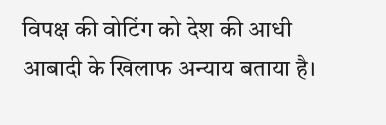विपक्ष की वोटिंग को देश की आधी आबादी के खिलाफ अन्याय बताया है।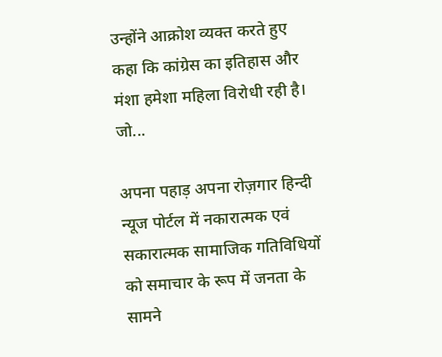उन्होंने आक्रोश व्यक्त करते हुए कहा कि कांग्रेस का इतिहास और मंशा हमेशा महिला विरोधी रही है। जो...

अपना पहाड़ अपना रोज़गार हिन्दी न्यूज पोर्टल में नकारात्मक एवं सकारात्मक सामाजिक गतिविधियों को समाचार के रूप में जनता के सामने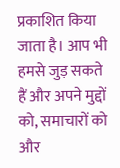प्रकाशित किया जाता है। आप भी हमसे जुड़ सकते हैं और अपने मुद्दों को, समाचारों को और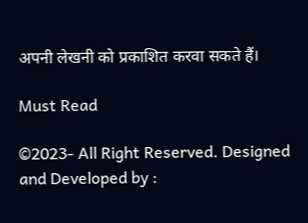अपनी लेखनी को प्रकाशित करवा सकते हैं।

Must Read

©2023- All Right Reserved. Designed and Developed by :